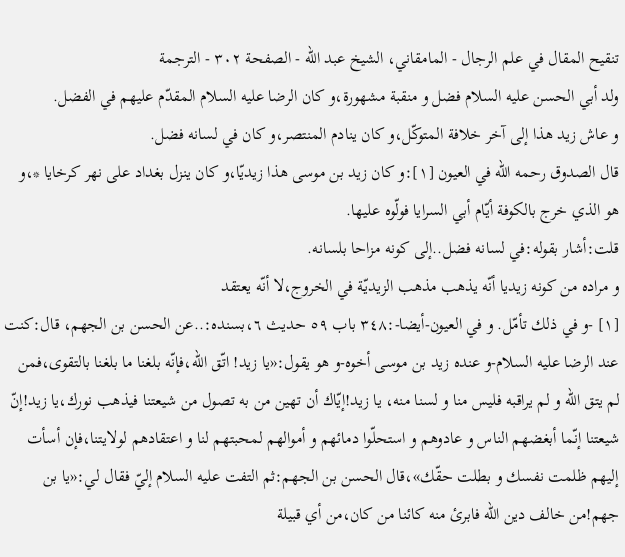تنقيح المقال في علم الرجال - المامقاني، الشيخ عبد الله - الصفحة ٣٠٢ - الترجمة
ولد أبي الحسن عليه السلام فضل و منقبة مشهورة،و كان الرضا عليه السلام المقدّم عليهم في الفضل.
و عاش زيد هذا إلى آخر خلافة المتوكّل،و كان ينادم المنتصر،و كان في لسانه فضل.
قال الصدوق رحمه اللّه في العيون [١]:و كان زيد بن موسى هذا زيديّا،و كان ينزل بغداد على نهر كرخايا *،و هو الذي خرج بالكوفة أيّام أبي السرايا فولّوه عليها.
قلت:أشار بقوله:في لسانه فضل..إلى كونه مزاحا بلسانه.
و مراده من كونه زيديا أنّه يذهب مذهب الزيديّة في الخروج،لا أنّه يعتقد
[١] -و في ذلك تأمّل. و في العيون-أيضا-:٣٤٨ باب ٥٩ حديث ٦،بسنده:..عن الحسن بن الجهم، قال:كنت عند الرضا عليه السلام-و عنده زيد بن موسى أخوه-و هو يقول:«يا زيد! اتّق اللّه،فإنّه بلغنا ما بلغنا بالتقوى،فمن لم يتق اللّه و لم يراقبه فليس منا و لسنا منه، يا زيد!إيّاك أن تهين من به تصول من شيعتنا فيذهب نورك،يا زيد!إنّ شيعتنا إنّما أبغضهم الناس و عادوهم و استحلّوا دمائهم و أموالهم لمحبتهم لنا و اعتقادهم لولايتنا،فإن أسأت إليهم ظلمت نفسك و بطلت حقّك»،قال الحسن بن الجهم:ثم التفت عليه السلام إليّ فقال لي:«يا بن جهم!من خالف دين اللّه فابرئ منه كائنا من كان،من أي قبيلة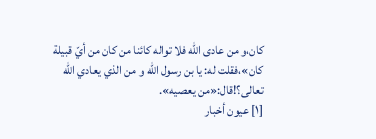كان،و من عادى اللّه فلا تواله كائنا من كان من أيّ قبيلة كان»،فقلت له: يا بن رسول اللّه و من الذي يعادي اللّه تعالى؟!قال:«من يعصيه».
[١] عيون أخبار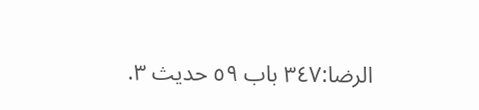الرضا:٣٤٧ باب ٥٩ حديث ٣.